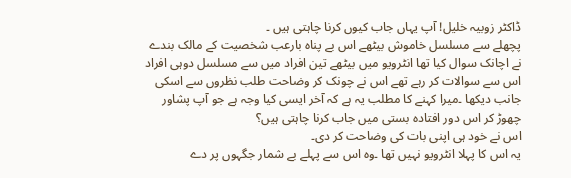ڈاکٹر زوبیہ خلیل! آپ یہاں جاب کیوں کرنا چاہتی ہیں ۔
پچھلے سے مسلسل خاموش بیٹھے اس بے پناہ بارعب شخصیت کے مالک بندے نے اچانک سوال کیا تھا انٹرویو میں بیٹھے تین افراد میں سے مسلسل دوہی افراد اس سے سوالات کر رہے تھے اس نے چونک کر وضاحت طلب نظروں سے اسکی جانب دیکھا ۔میرا کہنے کا مطلب یہ ہے کہ آخر ایسی کیا وجہ ہے جو آپ پشاور چھوڑ کر اس دور افتادہ بستی میں جاب کرنا چاہتی ہیں؟
اس نے خود ہی اپنی بات کی وضاحت کر دی۔
یہ اس کا پہلا انٹرویو نہیں تھا ۔وہ اس سے پہلے بے شمار جگہوں پر دے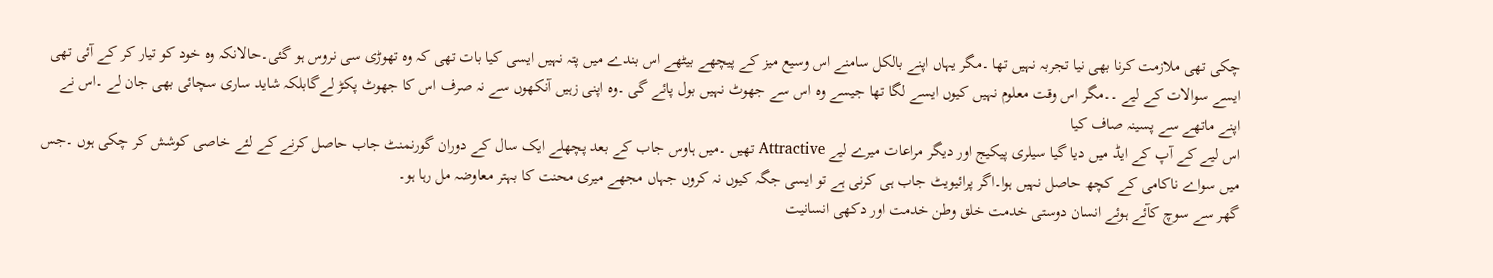چکی تھی ملازمت کرنا بھی نیا تجربہ نہیں تھا ۔مگر یہاں اپنے بالکل سامنے اس وسیع میز کے پیچھے بیٹھے اس بندے میں پتہ نہیں ایسی کیا بات تھی کہ وہ تھوڑی سی نروس ہو گئی۔حالانکہ وہ خود کو تیار کر کے آئی تھی ایسے سوالات کے لیے ۔۔مگر اس وقت معلوم نہیں کیوں ایسے لگا تھا جیسے وہ اس سے جھوٹ نہیں بول پائے گی ۔وہ اپنی زہیں آنکھوں سے نہ صرف اس کا جھوٹ پکڑ لےگابلکہ شاید ساری سچائی بھی جان لے ۔اس نے اپنے ماتھے سے پسینہ صاف کیا
اس لیے کے آپ کے ایڈ میں دیا گیا سیلری پیکیج اور دیگر مراعات میرے لیے Attractive تھیں ۔میں ہاوس جاب کے بعد پچھلے ایک سال کے دوران گورنمنٹ جاب حاصل کرنے کے لئے خاصی کوشش کر چکی ہوں ۔جس میں سواے ناکامی کے کچھ حاصل نہیں ہوا۔اگر پرائیویٹ جاب ہی کرنی ہے تو ایسی جگہ کیوں نہ کروں جہاں مجھے میری محنت کا بہتر معاوضہ مل رہا ہو۔
گھر سے سوچ کآئے ہوئے انسان دوستی خدمت خلق وطن خدمت اور دکھی انسانیت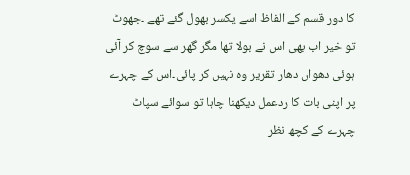کا دور قسم کے الفاظ اسے یکسر بھول گئے تھے ۔جھوٹ تو خیر اب بھی اس نے بولا تھا مگر گھر سے سوچ کر آئی ہوئی دھواں دھار تقریر وہ نہیں کر پائی۔اس کے چہرے پر اپنی بات کا ردعمل دیکھنا چاہا تو سوائے سپاٹ چہرے کے کچھ نظر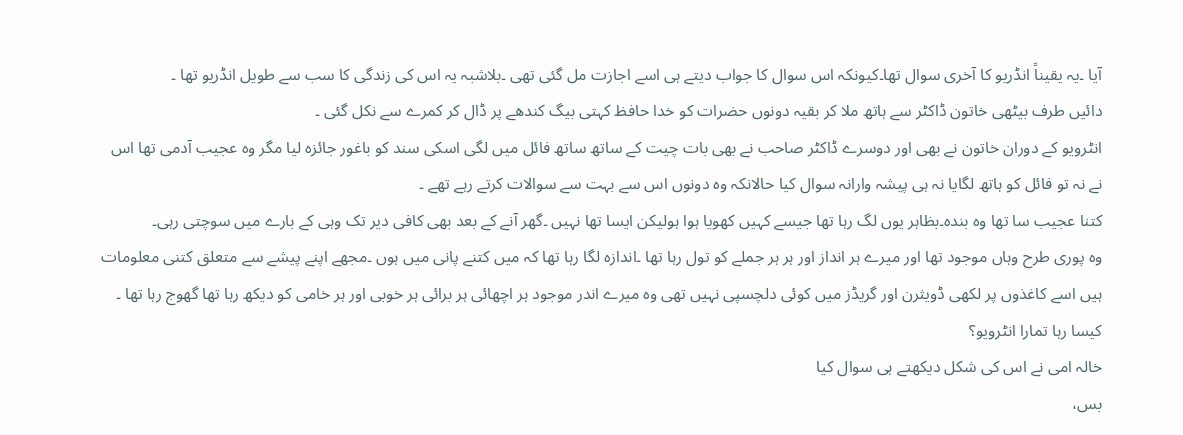آیا ۔یہ یقیناً انڈریو کا آخری سوال تھا۔کیونکہ اس سوال کا جواب دیتے ہی اسے اجازت مل گئی تھی ۔بلاشبہ یہ اس کی زندگی کا سب سے طویل انڈریو تھا ۔
دائیں طرف بیٹھی خاتون ڈاکٹر سے ہاتھ ملا کر بقیہ دونوں حضرات کو خدا حافظ کہتی بیگ کندھے پر ڈال کر کمرے سے نکل گئی ۔
انٹرویو کے دوران خاتون نے بھی اور دوسرے ڈاکٹر صاحب نے بھی بات چیت کے ساتھ ساتھ فائل میں لگی اسکی سند کو باغور جائزہ لیا مگر وہ عجیب آدمی تھا اس نے نہ تو فائل کو ہاتھ لگایا نہ ہی پیشہ وارانہ سوال کیا حالانکہ وہ دونوں اس سے بہت سے سوالات کرتے رہے تھے ۔
کتنا عجیب سا تھا وہ بندہ۔بظاہر یوں لگ رہا تھا جیسے کہیں کھویا ہوا ہولیکن ایسا تھا نہیں ۔گھر آنے کے بعد بھی کافی دیر تک وہی کے بارے میں سوچتی رہی۔
وہ پوری طرح وہاں موجود تھا اور میرے ہر انداز اور ہر ہر جملے کو تول رہا تھا ۔اندازہ لگا رہا تھا کہ میں کتنے پانی میں ہوں ۔مجھے اپنے پیشے سے متعلق کتنی معلومات ہیں اسے کاغذوں پر لکھی ڈویثرن اور گریڈز میں کوئی دلچسپی نہیں تھی وہ میرے اندر موجود ہر اچھائی ہر برائی ہر خوبی اور ہر خامی کو دیکھ رہا تھا گھوج رہا تھا ۔
کیسا رہا تمارا انٹرویو؟
خالہ امی نے اس کی شکل دیکھتے ہی سوال کیا
بس،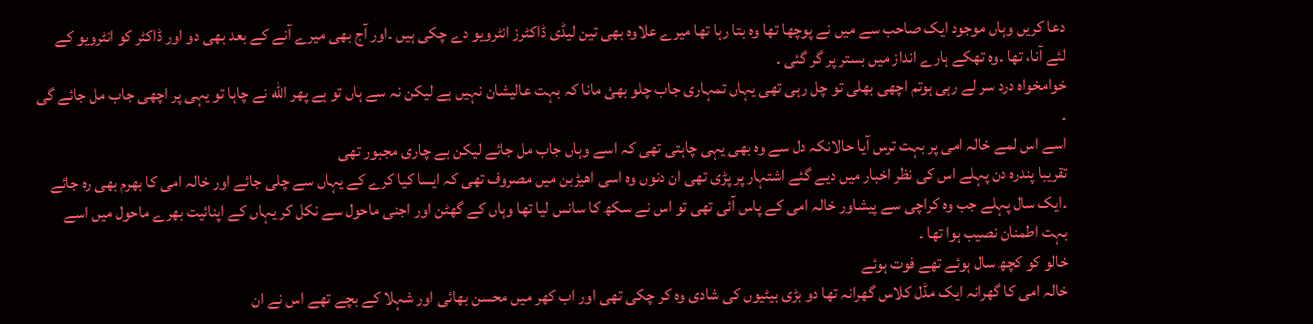دعا کریں وہاں موجود ایک صاحب سے میں نے پوچھا تھا وہ بتا رہا تھا میرے علاوہ بھی تین لیڈی ڈاکٹرز انٹرویو دے چکی ہیں ۔اور آج بھی میرے آنے کے بعد بھی دو اور ڈاکٹر کو انٹرویو کے لئے آنا، تھا ۔وہ تھکے ہارے انداز میں بستر پر گر گئی ۔
خوامخواہ درد سر لے رہی ہوتم اچھی بھلی تو چل رہی تھی یہاں تمہاری جاب چلو بھئ مانا کہ بہت عالیشان نہیں ہے لیکن نہ سے ہاں تو ہے پھر الله نے چاہا تو یہی پر اچھی جاب مل جائے گی ۔
اسے اس لمے خالہ امی پر بہت ترس آیا حالانکہ دل سے وہ بھی یہی چاہتی تھی کہ اسے وہاں جاب مل جائے لیکن بے چاری مجبور تھی
تقریبا پندرہ دن پہلے اس کی نظر اخبار میں دیے گئے اشتہار پر پڑی تھی ان دنوں وہ اسی اھیڑبن میں مصروف تھی کہ ایسا کیا کرے کے یہاں سے چلی جائے اور خالہ امی کا بھرم بھی رہ جائے ۔ایک سال پہلے جب وہ کراچی سے پیشاور خالہ امی کے پاس آئی تھی تو اس نے سکھ کا سانس لیا تھا وہاں کے گھٹن اور اجنی ماحول سے نکل کر یہاں کے اپنائیت بھرے ماحول میں اسے بہت اطمنان نصیب ہوا تھا ۔
خالو کو کچھ سال ہوئے تھے فوت ہوئے
خالہ امی کا گھرانہ ایک مڈل کلاس گھرانہ تھا دو بڑی بیٹیوں کی شادی وہ کر چکی تھی اور اب کھر میں محسن بھائی اور شہلا کے بچے تھے اس نے ان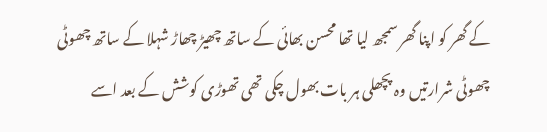کے گھر کو اپنا گھر سمجھ لیا تھا محسن بھائی کے ساتھ چھیڑ چھاڑ شہلا کے ساتھ چھوٹی چھوٹی شرارتیں وہ پچھلی ہر بات بھول چکی تھی تھوڑی کوشش کے بعد اسے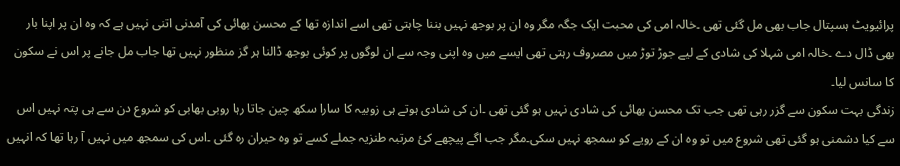پرائیویٹ ہسپتال جاب بھی مل گئی تھی ۔خالہ امی کی محبت ایک جگہ مگر وہ ان پر بوجھ نہیں بننا چاہتی تھی اسے اندازہ تھا کے محسن بھائی کی آمدنی اتنی نہیں ہے کہ وہ ان پر اپنا بار بھی ڈال دے ۔خالہ امی شہلا کی شادی کے لیے جوڑ توڑ میں مصروف رہتی تھی ایسے میں وہ اپنی وجہ سے ان لوگوں پر کوئی بوجھ ڈالنا ہر گز منظور نہیں تھا جاب مل جانے پر اس نے سکون کا سانس لیا۔
زندگی بہت سکون سے گزر رہی تھی جب تک محسن بھائی کی شادی نہیں ہو گئی تھی ۔ان کی شادی ہوتے ہی زوبیہ کا سارا سکھ چین جاتا رہا روبی بھابی کو شروع دن سے ہی پتہ نہیں اس سے کیا دشمنی ہو گئی تھی شروع میں تو وہ ان کے رویے کو سمجھ نہیں سکی۔مگر جب اگے پیچھے کئ مرتبہ طنزیہ جملے کسے تو وہ حیران رہ گئی ۔اس کی سمجھ میں نہیں آ رہا تھا کہ انہیں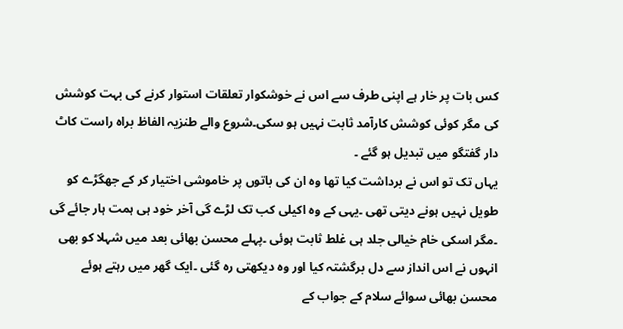کس بات پر خار ہے اپنی طرف سے اس نے خوشکوار تعلقات استوار کرنے کی بہت کوشش کی مگر کوئی کوشش کارآمد ثابت نہیں ہو سکی۔شروع والے طنزیہ الفاظ براہ راست کاٹ دار گفتگو میں تبدیل ہو گئے ۔
یہاں تک تو اس نے برداشت کیا تھا وہ ان کی باتوں پر خاموشی اختیار کر کے جھگڑے کو طویل نہیں ہونے دیتی تھی ۔یہی کے وہ اکیلی کب تک لڑے گی آخر خود ہی ہمت ہار جائے گی ۔مگر اسکی خام خیالی جلد ہی غلط ثابت ہوئی ۔پہلے محسن بھائی بعد میں شہلا کو بھی انہوں نے اس انداز سے دل برگشتہ کیا اور وہ دیکھتی رہ گئی ۔ایک گھر میں رہتے ہوئے محسن بھائی سوائے سلام کے جواب کے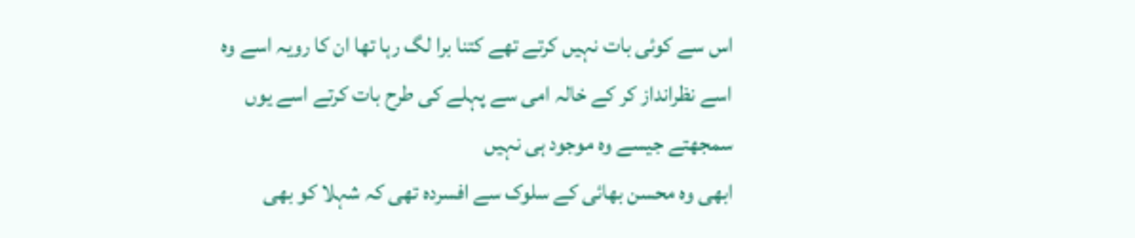اس سے کوئی بات نہیں کرتے تھے کتنا برا لگ رہا تھا ان کا رویہ اسے وہ اسے نظرانداز کر کے خالہ امی سے پہلے کی طرح بات کرتے اسے یوں سمجھتے جیسے وہ موجود ہی نہیں
ابھی وہ محسن بھائی کے سلوک سے افسرده تھی کہ شہلا کو بھی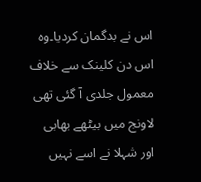اس نے بدگمان کردیا۔وہ اس دن کلینک سے خلاف معمول جلدی آ گئی تھی لاونج میں بیٹھے بھابی اور شہلا نے اسے نہیں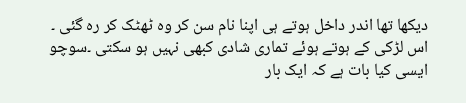دیکھا تھا اندر داخل ہوتے ہی اپنا نام سن کر وہ ٹھٹک کر رہ گئی ۔
اس لڑکی کے ہوتے ہوئے تماری شادی کبھی نہیں ہو سکتی ۔سوچو ایسی کیا بات ہے کہ ایک بار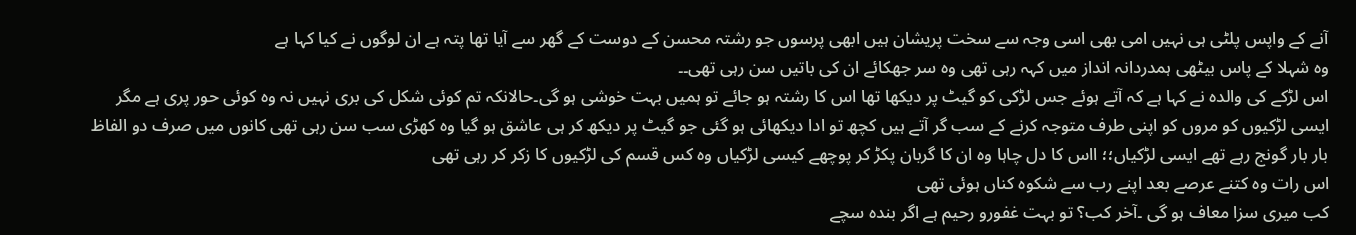آنے کے واپس پلٹی ہی نہیں امی بھی اسی وجہ سے سخت پریشان ہیں ابھی پرسوں جو رشتہ محسن کے دوست کے گھر سے آیا تھا پتہ ہے ان لوگوں نے کیا کہا ہے
وہ شہلا کے پاس بیٹھی ہمدردانہ انداز میں کہہ رہی تھی وہ سر جھکائے ان کی باتیں سن رہی تھی۔۔
اس لڑکے کی والدہ نے کہا ہے کہ آتے ہوئے جس لڑکی کو گیٹ پر دیکھا تھا اس کا رشتہ ہو جائے تو ہمیں بہت خوشی ہو گی۔حالانکہ تم کوئی شکل کی بری نہیں نہ وہ کوئی حور پری ہے مگر ایسی لڑکیوں کو مروں کو اپنی طرف متوجہ کرنے کے سب گر آتے ہیں کچھ تو ادا دیکھائی ہو گئی جو گیٹ پر دیکھ کر ہی عاشق ہو گیا وہ کھڑی سب سن رہی تھی کانوں میں صرف دو الفاظ بار بار گونج رہے تھے ایسی لڑکیاں؛؛ ااس کا دل چاہا وہ ان کا گربان پکڑ کر پوچھے کیسی لڑکیاں وہ کس قسم کی لڑکیوں کا زکر کر رہی تھی
اس رات وہ کتنے عرصے بعد اپنے رب سے شکوہ کناں ہوئی تھی
کب میری سزا معاف ہو گی ۔آخر کب؟ تو بہت غفورو رحیم ہے اگر بندہ سچے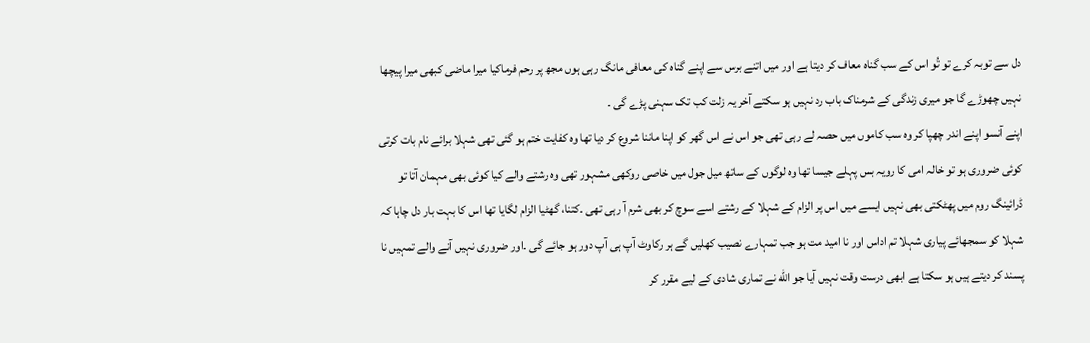دل سے توبہ کرے تو تُو اس کے سب گناہ معاف کر دیتا ہے اور میں اتنے برس سے اپنے گناہ کی معافی مانگ رہی ہوں مجھ پر رحم فرماکیا میرا ماضی کبھی میرا پیچھا نہیں چھوڑے گا جو میری زندگی کے شرمناک باب رد نہیں ہو سکتے آخر یہ زلت کب تک سہنی پڑے گی ۔
اپنے آنسو اپنے اندر چھپا کر وہ سب کاموں میں حصہ لے رہی تھی جو اس نے اس گھر کو اپنا ماننا شروع کر دیا تھا وہ کفایت ختم ہو گئی تھی شہلا برائے نام بات کرتی کوئی ضروری ہو تو خالہ امی کا رویہ بس پہلے جیسا تھا وہ لوگوں کے ساتھ میل جول میں خاصی روکھی مشہور تھی وہ رشتے والے کیا کوئی بھی مہمان آتا تو ڈرائینگ روم میں پھٹکتی بھی نہیں ایسے میں اس پر الزام کے شہلا کے رشتے اسے سوچ کر بھی شرم آ رہی تھی ۔کتنا، گھٹیا الزام لگایا تھا اس کا بہت بار دل چاہا کہ شہلا کو سمجھائے پیاری شہلا تم اداس اور نا امید مت ہو جب تمہارے نصیب کھلیں گے ہر رکاوٹ آپ ہی آپ دور ہو جائے گی ۔اور ضروری نہیں آنے والے تمہیں نا پسند کر دیتے ہیں ہو سکتا ہے ابھی درست وقت نہیں آیا جو الله نے تماری شادی کے لیے مقرر کر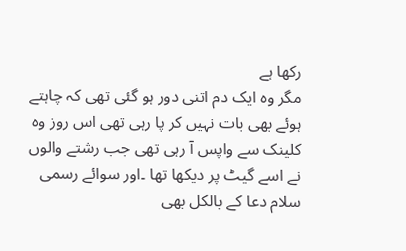رکھا ہے
مگر وہ ایک دم اتنی دور ہو گئی تھی کہ چاہتے ہوئے بھی بات نہیں کر پا رہی تھی اس روز وہ کلینک سے واپس آ رہی تھی جب رشتے والوں نے اسے گیٹ پر دیکھا تھا ۔اور سوائے رسمی سلام دعا کے بالکل بھی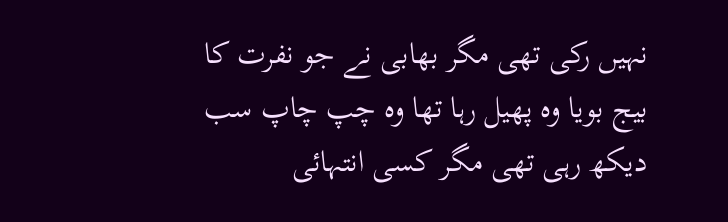نہیں رکی تھی مگر بھابی نے جو نفرت کا بیج بویا وہ پھیل رہا تھا وہ چپ چاپ سب دیکھ رہی تھی مگر کسی انتہائی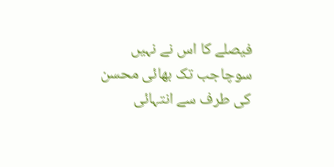فیصلے کا اس نے نہیں سوچاجب تک بھائی محسن کی طرف سے انتہائی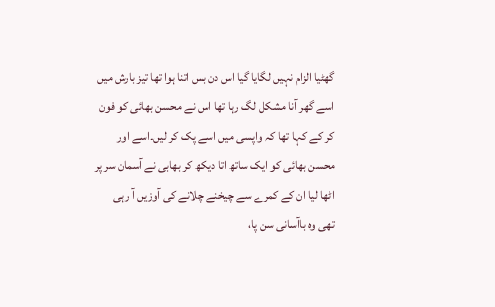گھٹیا الزام نہیں لگایا گیا اس دن بس اتنا ہوا تھا تیز بارش میں اسے گھر آنا مشکل لگ رہا تھا اس نے محسن بھائی کو فون کر کے کہا تھا کہ واپسی میں اسے پک کر لیں۔اسے اور محسن بھائی کو ایک ساتھ اتا دیکھ کر بھابی نے آسمان سر پر اٹھا لیا ان کے کمرے سے چیخنے چلانے کی آوزیں آ رہی تھی وہ باآسانی سن پا،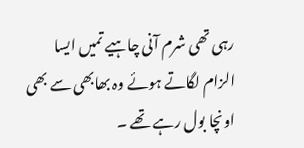رہی تھی شرم آنی چاہیے تمیں ایسا الزام لگاتے ہوئے وہ بھابھی سے بھی اونچا بول رہے تھے ۔